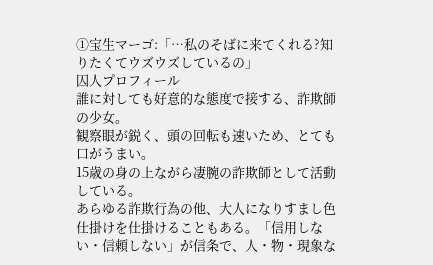①宝生マーゴ:「…私のそばに来てくれる?知りたくてウズウズしているの」
囚人プロフィール
誰に対しても好意的な態度で接する、詐欺師の少女。
観察眼が鋭く、頭の回転も速いため、とても口がうまい。
15歳の身の上ながら凄腕の詐欺師として活動している。
あらゆる詐欺行為の他、大人になりすまし色仕掛けを仕掛けることもある。「信用しない・信頼しない」が信条で、人・物・現象な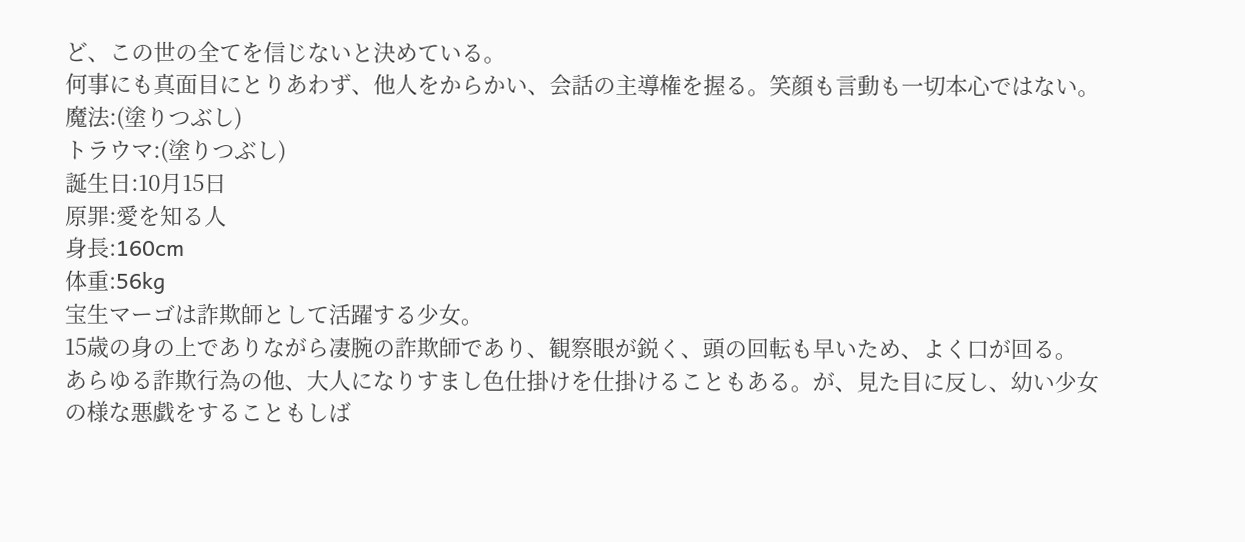ど、この世の全てを信じないと決めている。
何事にも真面目にとりあわず、他人をからかい、会話の主導権を握る。笑顔も言動も一切本心ではない。
魔法:(塗りつぶし)
トラウマ:(塗りつぶし)
誕生日:10月15日
原罪:愛を知る人
身長:160cm
体重:56kg
宝生マーゴは詐欺師として活躍する少女。
15歳の身の上でありながら凄腕の詐欺師であり、観察眼が鋭く、頭の回転も早いため、よく口が回る。
あらゆる詐欺行為の他、大人になりすまし色仕掛けを仕掛けることもある。が、見た目に反し、幼い少女の様な悪戯をすることもしば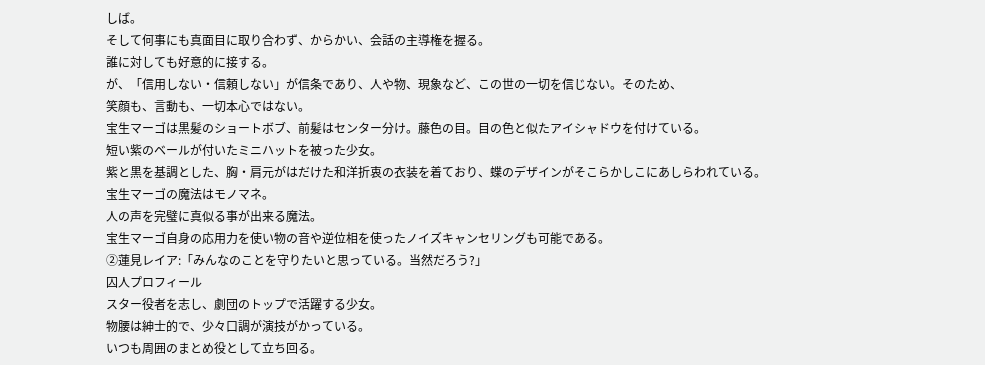しば。
そして何事にも真面目に取り合わず、からかい、会話の主導権を握る。
誰に対しても好意的に接する。
が、「信用しない・信頼しない」が信条であり、人や物、現象など、この世の一切を信じない。そのため、
笑顔も、言動も、一切本心ではない。
宝生マーゴは黒髪のショートボブ、前髪はセンター分け。藤色の目。目の色と似たアイシャドウを付けている。
短い紫のベールが付いたミニハットを被った少女。
紫と黒を基調とした、胸・肩元がはだけた和洋折衷の衣装を着ており、蝶のデザインがそこらかしこにあしらわれている。
宝生マーゴの魔法はモノマネ。
人の声を完璧に真似る事が出来る魔法。
宝生マーゴ自身の応用力を使い物の音や逆位相を使ったノイズキャンセリングも可能である。
②蓮見レイア:「みんなのことを守りたいと思っている。当然だろう?」
囚人プロフィール
スター役者を志し、劇団のトップで活躍する少女。
物腰は紳士的で、少々口調が演技がかっている。
いつも周囲のまとめ役として立ち回る。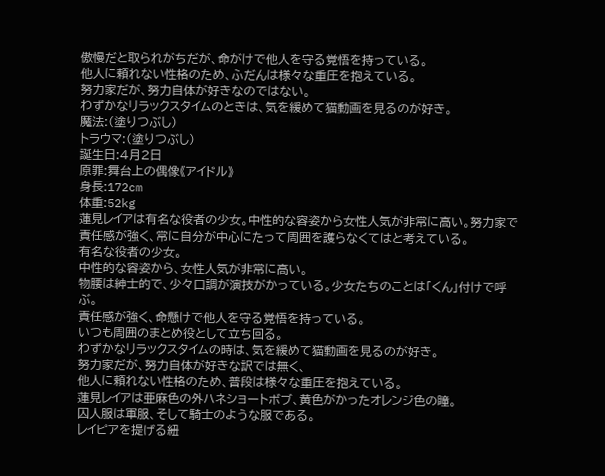傲慢だと取られがちだが、命がけで他人を守る覚悟を持っている。
他人に頼れない性格のため、ふだんは様々な重圧を抱えている。
努力家だが、努力自体が好きなのではない。
わずかなリラックスタイムのときは、気を緩めて猫動画を見るのが好き。
魔法:(塗りつぶし)
トラウマ:(塗りつぶし)
誕生日:4月2日
原罪:舞台上の偶像《アイドル》
身長:172cm
体重:52kg
蓮見レイアは有名な役者の少女。中性的な容姿から女性人気が非常に高い。努力家で責任感が強く、常に自分が中心にたって周囲を護らなくてはと考えている。
有名な役者の少女。
中性的な容姿から、女性人気が非常に高い。
物腰は紳士的で、少々口調が演技がかっている。少女たちのことは「くん」付けで呼ぶ。
責任感が強く、命懸けで他人を守る覚悟を持っている。
いつも周囲のまとめ役として立ち回る。
わずかなリラックスタイムの時は、気を緩めて猫動画を見るのが好き。
努力家だが、努力自体が好きな訳では無く、
他人に頼れない性格のため、普段は様々な重圧を抱えている。
蓮見レイアは亜麻色の外ハネショートボブ、黄色がかったオレンジ色の瞳。
囚人服は軍服、そして騎士のような服である。
レイピアを提げる紐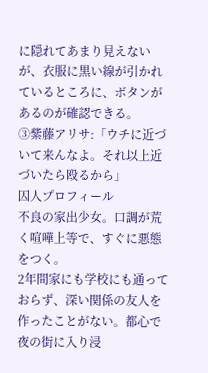に隠れてあまり見えないが、衣服に黒い線が引かれているところに、ボタンがあるのが確認できる。
③紫藤アリサ:「ウチに近づいて来んなよ。それ以上近づいたら殴るから」
囚人プロフィール
不良の家出少女。口調が荒く喧嘩上等で、すぐに悪態をつく。
2年間家にも学校にも通っておらず、深い関係の友人を作ったことがない。都心で夜の街に入り浸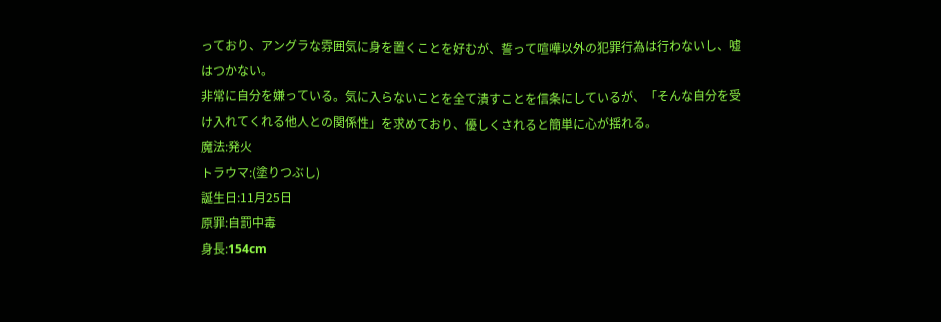っており、アングラな雰囲気に身を置くことを好むが、誓って喧嘩以外の犯罪行為は行わないし、嘘はつかない。
非常に自分を嫌っている。気に入らないことを全て潰すことを信条にしているが、「そんな自分を受け入れてくれる他人との関係性」を求めており、優しくされると簡単に心が揺れる。
魔法:発火
トラウマ:(塗りつぶし)
誕生日:11月25日
原罪:自罰中毒
身長:154cm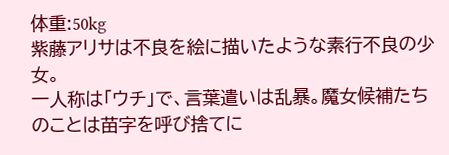体重:50kg
紫藤アリサは不良を絵に描いたような素行不良の少女。
一人称は「ウチ」で、言葉遣いは乱暴。魔女候補たちのことは苗字を呼び捨てに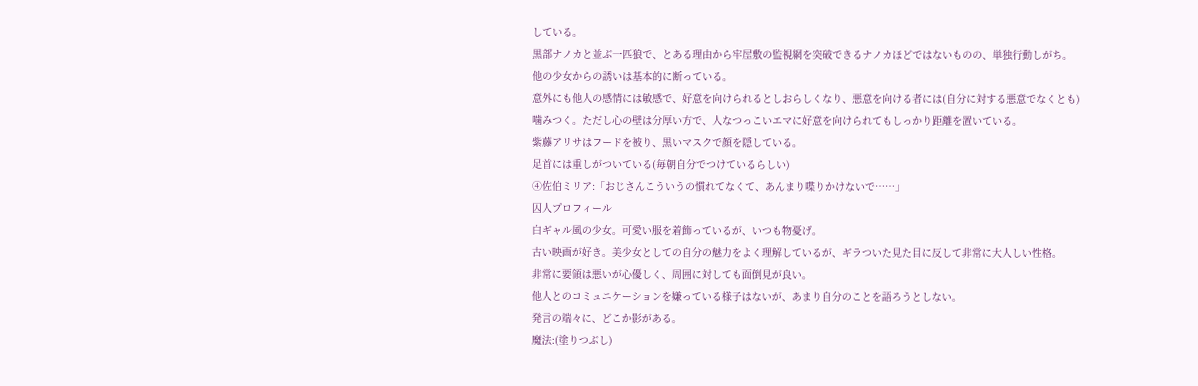している。
黒部ナノカと並ぶ一匹狼で、とある理由から牢屋敷の監視網を突破できるナノカほどではないものの、単独行動しがち。
他の少女からの誘いは基本的に断っている。
意外にも他人の感情には敏感で、好意を向けられるとしおらしくなり、悪意を向ける者には(自分に対する悪意でなくとも)噛みつく。ただし心の壁は分厚い方で、人なつっこいエマに好意を向けられてもしっかり距離を置いている。
紫藤アリサはフードを被り、黒いマスクで顔を隠している。
足首には重しがついている(毎朝自分でつけているらしい)
④佐伯ミリア:「おじさんこういうの慣れてなくて、あんまり喋りかけないで……」
囚人プロフィール
白ギャル風の少女。可愛い服を着飾っているが、いつも物憂げ。
古い映画が好き。美少女としての自分の魅力をよく理解しているが、ギラついた見た目に反して非常に大人しい性格。
非常に要領は悪いが心優しく、周囲に対しても面倒見が良い。
他人とのコミュニケーションを嫌っている様子はないが、あまり自分のことを語ろうとしない。
発言の端々に、どこか影がある。
魔法:(塗りつぶし)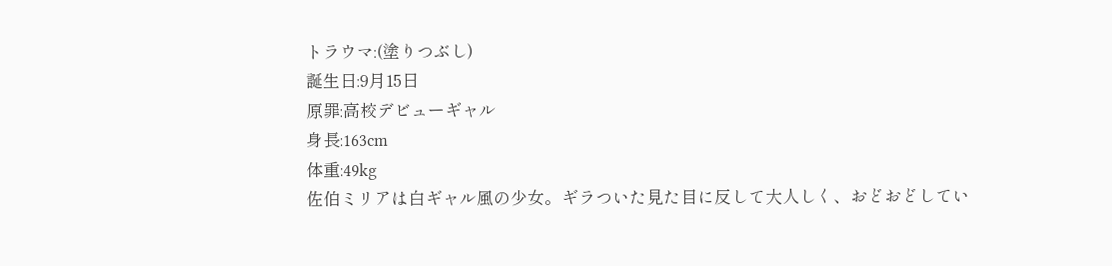トラウマ:(塗りつぶし)
誕生日:9月15日
原罪:高校デビューギャル
身長:163cm
体重:49kg
佐伯ミリアは白ギャル風の少女。ギラついた見た目に反して大人しく、おどおどしてい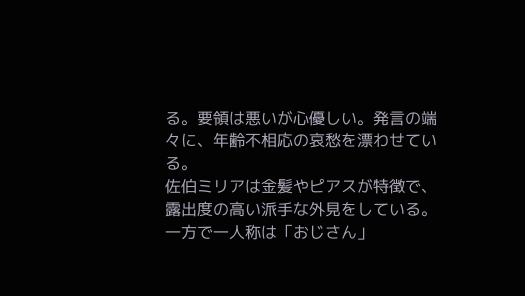る。要領は悪いが心優しい。発言の端々に、年齢不相応の哀愁を漂わせている。
佐伯ミリアは金髪やピアスが特徴で、露出度の高い派手な外見をしている。一方で一人称は「おじさん」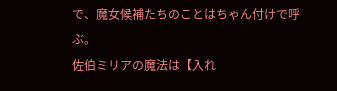で、魔女候補たちのことはちゃん付けで呼ぶ。
佐伯ミリアの魔法は【入れ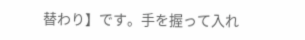替わり】です。手を握って入れ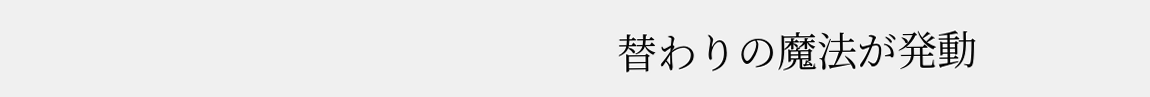替わりの魔法が発動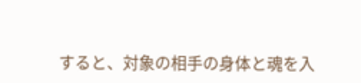すると、対象の相手の身体と魂を入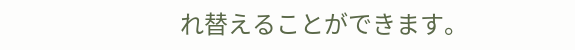れ替えることができます。